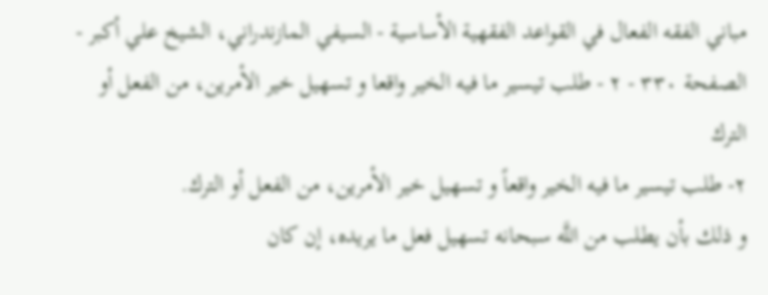مباني الفقه الفعال في القواعد الفقهية الأساسية - السيفي المازندراني، الشيخ علي أكبر - الصفحة ٣٣٠ - ٢ - طلب تيسير ما فيه الخير واقعا و تسهيل خير الأمرين، من الفعل أو الترك
٢- طلب تيسير ما فيه الخير واقعاً و تسهيل خير الأمرين، من الفعل أو الترك.
و ذلك بأن يطلب من اللَّه سبحانه تسهيل فعل ما يريده، إن كان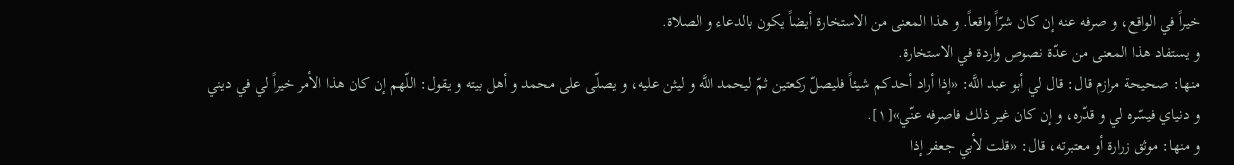خيراً في الواقع، و صرفه عنه إن كان شرّاً واقعاً. و هذا المعنى من الاستخارة أيضاً يكون بالدعاء و الصلاة.
و يستفاد هذا المعنى من عدّة نصوص واردة في الاستخارة.
منها: صحيحة مرازم قال: قال لي أبو عبد اللَّه: «إذا أراد أحدكم شيئاً فليصلّ ركعتين ثمّ ليحمد اللَّه و ليثن عليه، و يصلّى على محمد و أهل بيته و يقول: اللّهم إن كان هذا الأمر خيراً لي في ديني و دنياي فيسّره لي و قدّره، و إن كان غير ذلك فاصرفه عنّي»[١].
و منها: موثق زرارة أو معتبرته، قال: «قلت لأبي جعفر إذا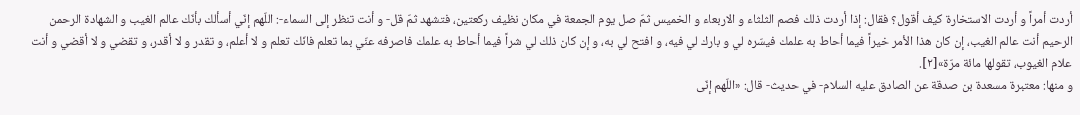أردت أمراً و أردت الاستخارة كيف أقول؟ فقال: إذا أردت ذلك فصم الثلثاء و الاربعاء و الخميس ثمّ صل يوم الجمعة في مكان نظيف ركعتين، فتشهد ثمّ قل- و أنت تنظر إلى السماء-: اللّهم إنّي أسألك بأنّك عالم الغيب و الشهادة الرحمن الرحيم أنت عالم الغيب، إن كان هذا الأمر خيراً فيما أحاط به علمك فيسّره لي و بارك لي فيه، و افتح لي به، و إن كان ذلك لي شراً فيما أحاط به علمك فاصرفه عنّي بما تعلم فانّك تعلم و لا أعلم، و تقدر و لا أقدر، و تقضي و لا أقضي و أنت علام الغيوب، تقولها مائة مرّة»[٢].
و منها: معتبرة مسعدة بن صدقة عن الصادق عليه السلام- في حديث- قال: «اللّهم إنّى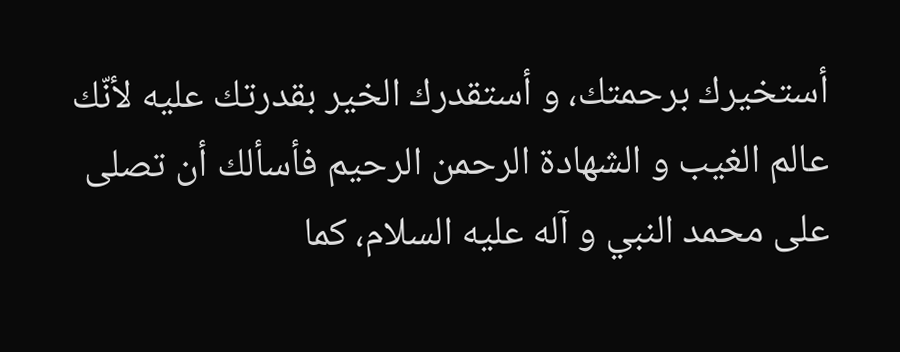أستخيرك برحمتك، و أستقدرك الخير بقدرتك عليه لأنّك عالم الغيب و الشهادة الرحمن الرحيم فأسألك أن تصلى على محمد النبي و آله عليه السلام، كما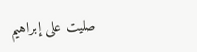صليت على إبراهيم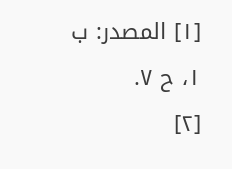[١] المصدر: ب ١، ح ٧.
[٢]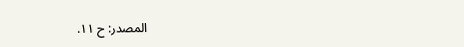المصدر: ح ١١.